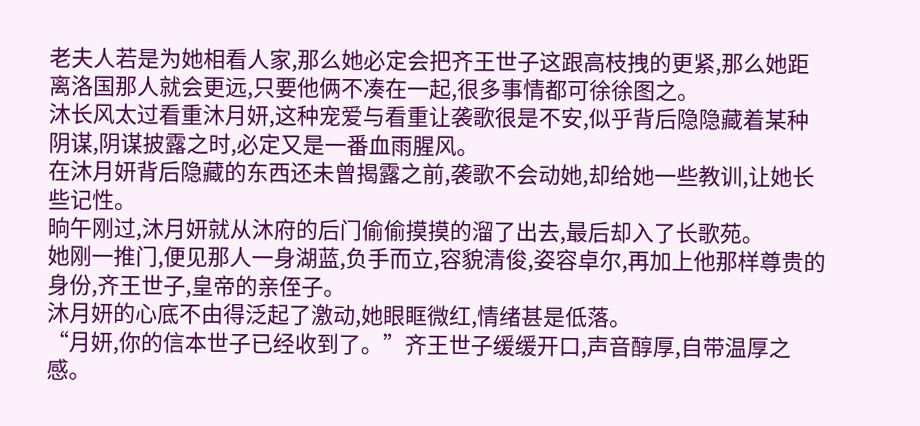老夫人若是为她相看人家,那么她必定会把齐王世子这跟高枝拽的更紧,那么她距离洛国那人就会更远,只要他俩不凑在一起,很多事情都可徐徐图之。
沐长风太过看重沐月妍,这种宠爱与看重让袭歌很是不安,似乎背后隐隐藏着某种阴谋,阴谋披露之时,必定又是一番血雨腥风。
在沐月妍背后隐藏的东西还未曾揭露之前,袭歌不会动她,却给她一些教训,让她长些记性。
晌午刚过,沐月妍就从沐府的后门偷偷摸摸的溜了出去,最后却入了长歌苑。
她刚一推门,便见那人一身湖蓝,负手而立,容貌清俊,姿容卓尔,再加上他那样尊贵的身份,齐王世子,皇帝的亲侄子。
沐月妍的心底不由得泛起了激动,她眼眶微红,情绪甚是低落。
“月妍,你的信本世子已经收到了。”齐王世子缓缓开口,声音醇厚,自带温厚之感。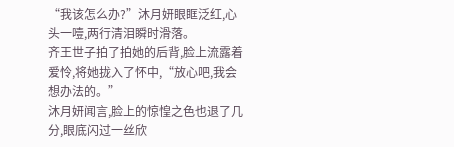“我该怎么办?”沐月妍眼眶泛红,心头一噎,两行清泪瞬时滑落。
齐王世子拍了拍她的后背,脸上流露着爱怜,将她拢入了怀中,“放心吧,我会想办法的。”
沐月妍闻言,脸上的惊惶之色也退了几分,眼底闪过一丝欣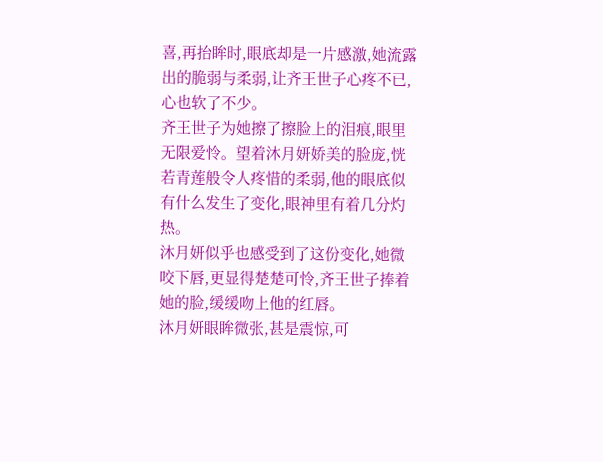喜,再抬眸时,眼底却是一片感激,她流露出的脆弱与柔弱,让齐王世子心疼不已,心也软了不少。
齐王世子为她擦了擦脸上的泪痕,眼里无限爱怜。望着沐月妍娇美的脸庞,恍若青莲般令人疼惜的柔弱,他的眼底似有什么发生了变化,眼神里有着几分灼热。
沐月妍似乎也感受到了这份变化,她微咬下唇,更显得楚楚可怜,齐王世子捧着她的脸,缓缓吻上他的红唇。
沐月妍眼眸微张,甚是震惊,可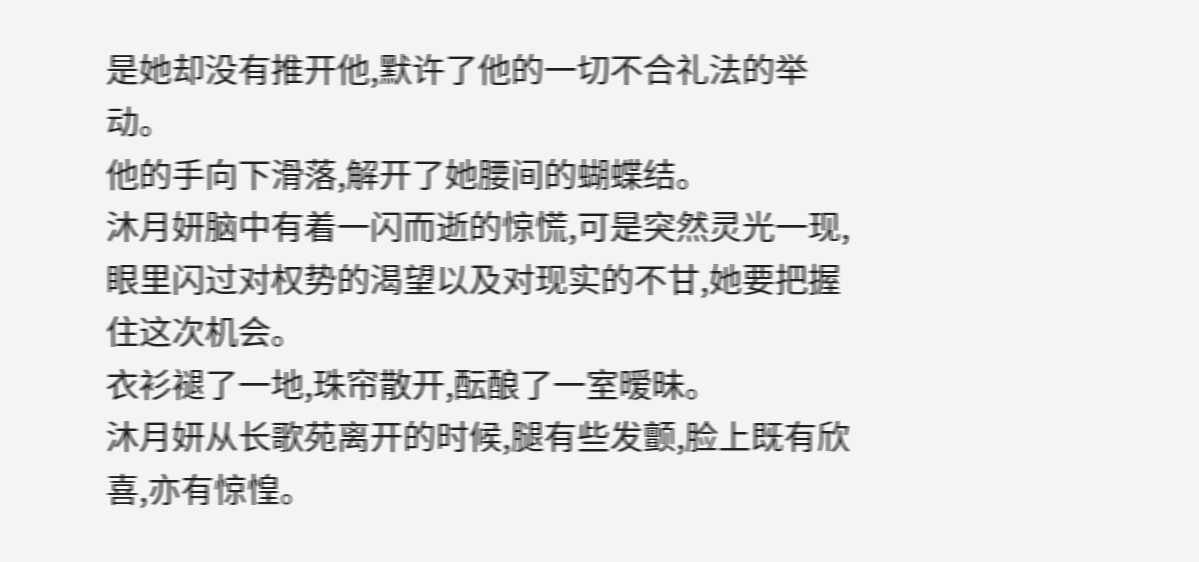是她却没有推开他,默许了他的一切不合礼法的举动。
他的手向下滑落,解开了她腰间的蝴蝶结。
沐月妍脑中有着一闪而逝的惊慌,可是突然灵光一现,眼里闪过对权势的渴望以及对现实的不甘,她要把握住这次机会。
衣衫褪了一地,珠帘散开,酝酿了一室暧昧。
沐月妍从长歌苑离开的时候,腿有些发颤,脸上既有欣喜,亦有惊惶。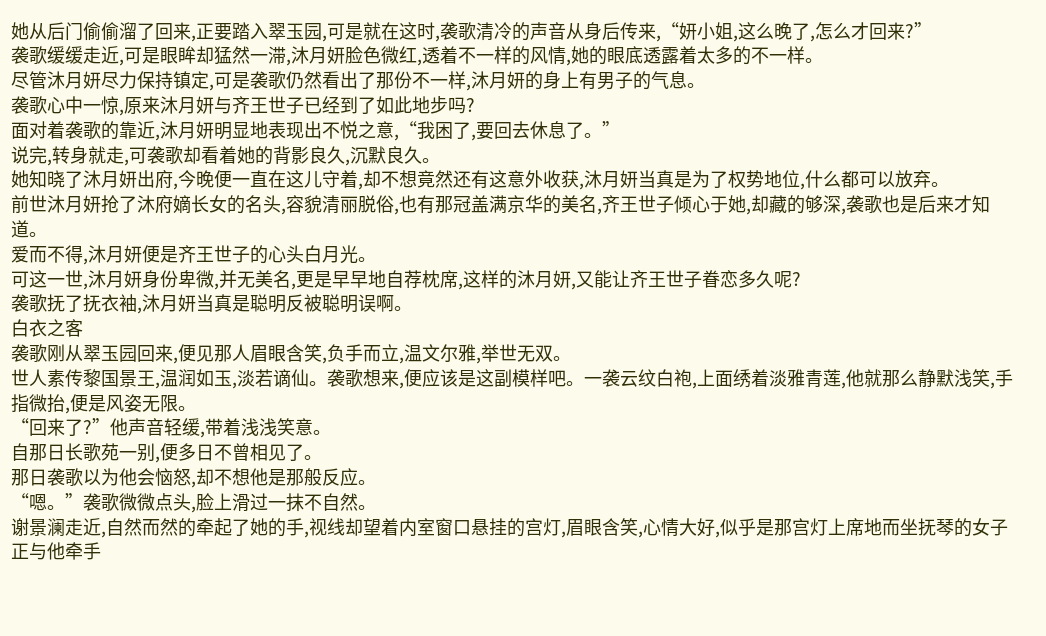她从后门偷偷溜了回来,正要踏入翠玉园,可是就在这时,袭歌清冷的声音从身后传来,“妍小姐,这么晚了,怎么才回来?”
袭歌缓缓走近,可是眼眸却猛然一滞,沐月妍脸色微红,透着不一样的风情,她的眼底透露着太多的不一样。
尽管沐月妍尽力保持镇定,可是袭歌仍然看出了那份不一样,沐月妍的身上有男子的气息。
袭歌心中一惊,原来沐月妍与齐王世子已经到了如此地步吗?
面对着袭歌的靠近,沐月妍明显地表现出不悦之意,“我困了,要回去休息了。”
说完,转身就走,可袭歌却看着她的背影良久,沉默良久。
她知晓了沐月妍出府,今晚便一直在这儿守着,却不想竟然还有这意外收获,沐月妍当真是为了权势地位,什么都可以放弃。
前世沐月妍抢了沐府嫡长女的名头,容貌清丽脱俗,也有那冠盖满京华的美名,齐王世子倾心于她,却藏的够深,袭歌也是后来才知道。
爱而不得,沐月妍便是齐王世子的心头白月光。
可这一世,沐月妍身份卑微,并无美名,更是早早地自荐枕席,这样的沐月妍,又能让齐王世子眷恋多久呢?
袭歌抚了抚衣袖,沐月妍当真是聪明反被聪明误啊。
白衣之客
袭歌刚从翠玉园回来,便见那人眉眼含笑,负手而立,温文尔雅,举世无双。
世人素传黎国景王,温润如玉,淡若谪仙。袭歌想来,便应该是这副模样吧。一袭云纹白袍,上面绣着淡雅青莲,他就那么静默浅笑,手指微抬,便是风姿无限。
“回来了?”他声音轻缓,带着浅浅笑意。
自那日长歌苑一别,便多日不曾相见了。
那日袭歌以为他会恼怒,却不想他是那般反应。
“嗯。”袭歌微微点头,脸上滑过一抹不自然。
谢景澜走近,自然而然的牵起了她的手,视线却望着内室窗口悬挂的宫灯,眉眼含笑,心情大好,似乎是那宫灯上席地而坐抚琴的女子正与他牵手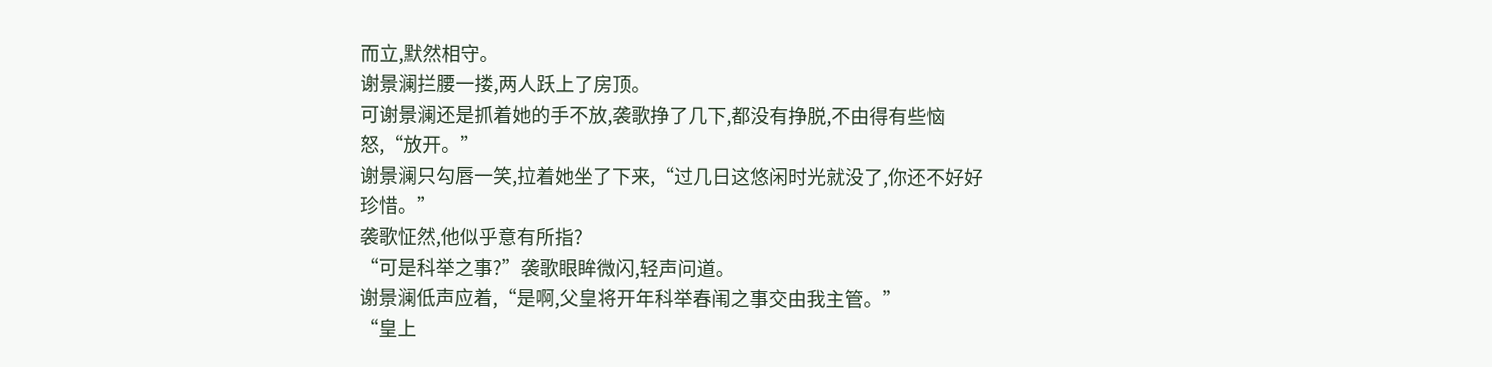而立,默然相守。
谢景澜拦腰一搂,两人跃上了房顶。
可谢景澜还是抓着她的手不放,袭歌挣了几下,都没有挣脱,不由得有些恼怒,“放开。”
谢景澜只勾唇一笑,拉着她坐了下来,“过几日这悠闲时光就没了,你还不好好珍惜。”
袭歌怔然,他似乎意有所指?
“可是科举之事?”袭歌眼眸微闪,轻声问道。
谢景澜低声应着,“是啊,父皇将开年科举春闱之事交由我主管。”
“皇上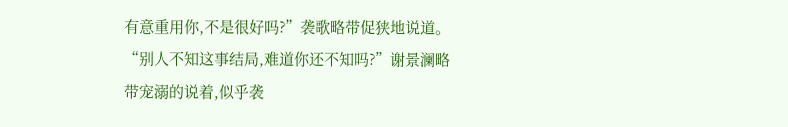有意重用你,不是很好吗?”袭歌略带促狭地说道。
“别人不知这事结局,难道你还不知吗?”谢景澜略带宠溺的说着,似乎袭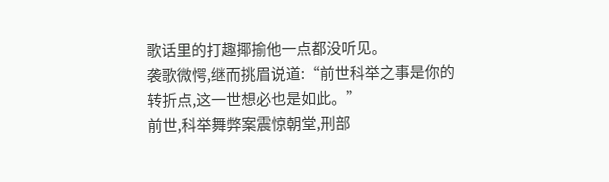歌话里的打趣揶揄他一点都没听见。
袭歌微愕,继而挑眉说道:“前世科举之事是你的转折点,这一世想必也是如此。”
前世,科举舞弊案震惊朝堂,刑部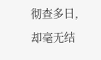彻查多日,却毫无结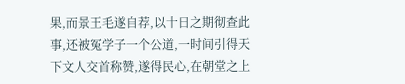果,而景王毛遂自荐,以十日之期彻查此事,还被冤学子一个公道,一时间引得天下文人交首称赞,遂得民心,在朝堂之上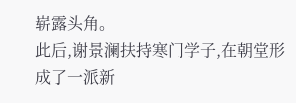崭露头角。
此后,谢景澜扶持寒门学子,在朝堂形成了一派新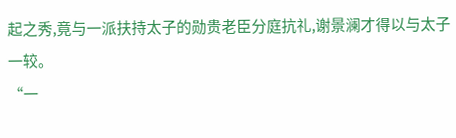起之秀,竟与一派扶持太子的勋贵老臣分庭抗礼,谢景澜才得以与太子一较。
“一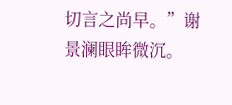切言之尚早。”谢景澜眼眸微沉。